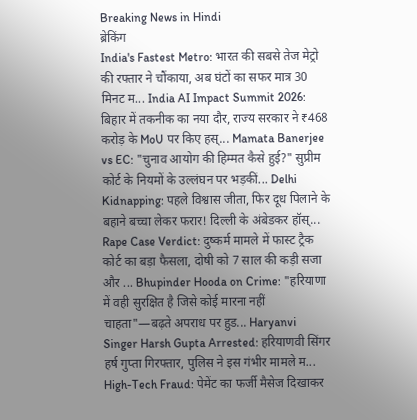Breaking News in Hindi
ब्रेकिंग
India's Fastest Metro: भारत की सबसे तेज मेट्रो की रफ्तार ने चौंकाया, अब घंटों का सफर मात्र 30 मिनट म... India AI Impact Summit 2026: बिहार में तकनीक का नया दौर, राज्य सरकार ने ₹468 करोड़ के MoU पर किए हस्... Mamata Banerjee vs EC: "चुनाव आयोग की हिम्मत कैसे हुई?" सुप्रीम कोर्ट के नियमों के उल्लंघन पर भड़कीं... Delhi Kidnapping: पहले विश्वास जीता, फिर दूध पिलाने के बहाने बच्चा लेकर फरार! दिल्ली के अंबेडकर हॉस्... Rape Case Verdict: दुष्कर्म मामले में फास्ट ट्रैक कोर्ट का बड़ा फैसला, दोषी को 7 साल की कड़ी सजा और ... Bhupinder Hooda on Crime: "हरियाणा में वही सुरक्षित है जिसे कोई मारना नहीं चाहता"—बढ़ते अपराध पर हुड... Haryanvi Singer Harsh Gupta Arrested: हरियाणवी सिंगर हर्ष गुप्ता गिरफ्तार, पुलिस ने इस गंभीर मामले म... High-Tech Fraud: पेमेंट का फर्जी मैसेज दिखाकर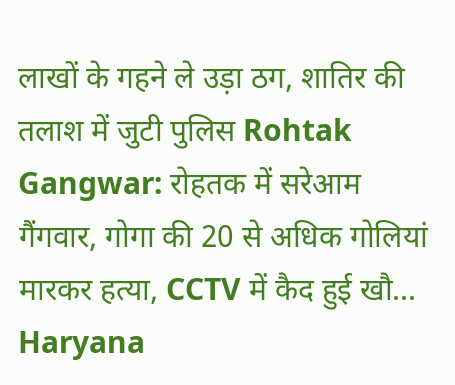लाखों के गहने ले उड़ा ठग, शातिर की तलाश में जुटी पुलिस Rohtak Gangwar: रोहतक में सरेआम गैंगवार, गोगा की 20 से अधिक गोलियां मारकर हत्या, CCTV में कैद हुई खौ... Haryana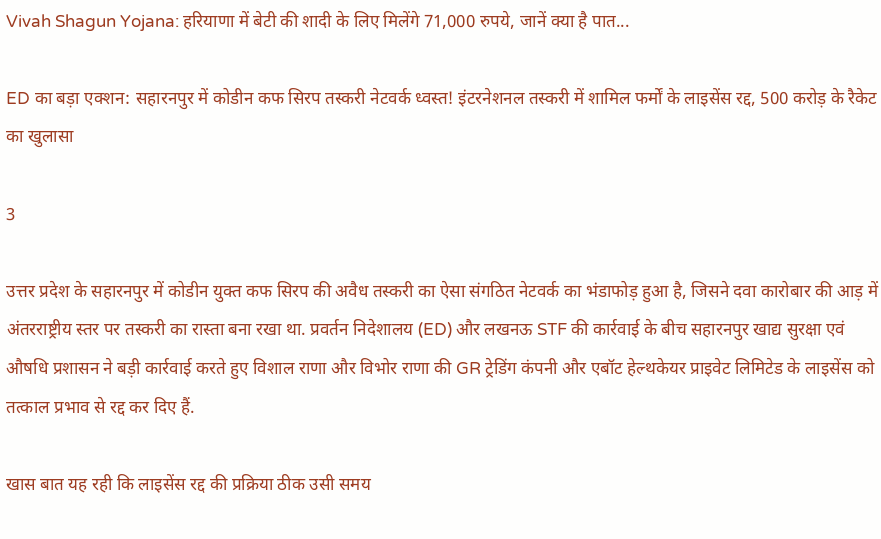Vivah Shagun Yojana: हरियाणा में बेटी की शादी के लिए मिलेंगे 71,000 रुपये, जानें क्या है पात...

ED का बड़ा एक्शन: सहारनपुर में कोडीन कफ सिरप तस्करी नेटवर्क ध्वस्त! इंटरनेशनल तस्करी में शामिल फर्मों के लाइसेंस रद्द, 500 करोड़ के रैकेट का खुलासा

3

उत्तर प्रदेश के सहारनपुर में कोडीन युक्त कफ सिरप की अवैध तस्करी का ऐसा संगठित नेटवर्क का भंडाफोड़ हुआ है, जिसने दवा कारोबार की आड़ में अंतरराष्ट्रीय स्तर पर तस्करी का रास्ता बना रखा था. प्रवर्तन निदेशालय (ED) और लखनऊ STF की कार्रवाई के बीच सहारनपुर खाद्य सुरक्षा एवं औषधि प्रशासन ने बड़ी कार्रवाई करते हुए विशाल राणा और विभोर राणा की GR ट्रेडिंग कंपनी और एबॉट हेल्थकेयर प्राइवेट लिमिटेड के लाइसेंस को तत्काल प्रभाव से रद्द कर दिए हैं.

खास बात यह रही कि लाइसेंस रद्द की प्रक्रिया ठीक उसी समय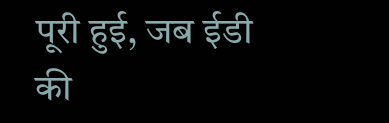पूरी हुई, जब ईडी की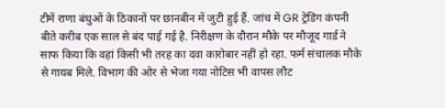टीमें राणा बंधुओं के ठिकानों पर छानबीन में जुटी हुई हैं. जांच में GR ट्रेडिंग कंपनी बीते करीब एक साल से बंद पाई गई है. निरीक्षण के दौरान मौके पर मौजूद गार्ड ने साफ किया कि वहां किसी भी तरह का दवा कारोबार नहीं हो रहा. फर्म संचालक मौके से गायब मिले. विभाग की ओर से भेजा गया नोटिस भी वापस लौट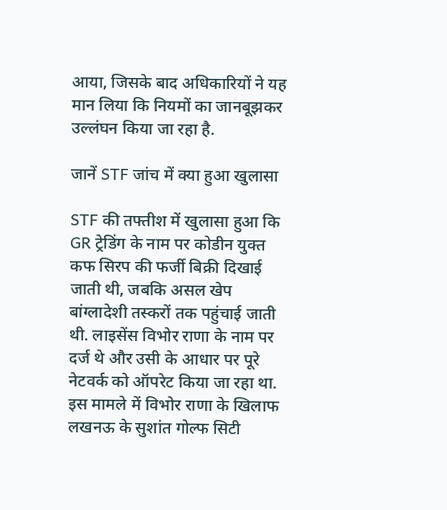आया, जिसके बाद अधिकारियों ने यह मान लिया कि नियमों का जानबूझकर उल्लंघन किया जा रहा है.

जानें STF जांच में क्या हुआ खुलासा

STF की तफ्तीश में खुलासा हुआ कि GR ट्रेडिंग के नाम पर कोडीन युक्त कफ सिरप की फर्जी बिक्री दिखाई जाती थी, जबकि असल खेप बांग्लादेशी तस्करों तक पहुंचाई जाती थी. लाइसेंस विभोर राणा के नाम पर दर्ज थे और उसी के आधार पर पूरे नेटवर्क को ऑपरेट किया जा रहा था. इस मामले में विभोर राणा के खिलाफ लखनऊ के सुशांत गोल्फ सिटी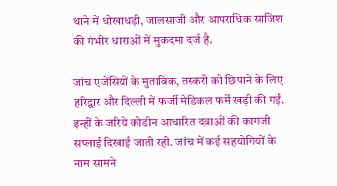थाने में धोखाधड़ी, जालसाजी और आपराधिक साजिश की गंभीर धाराओं में मुकदमा दर्ज है.

जांच एजेंसियों के मुताबिक, तस्करी को छिपाने के लिए हरिद्वार और दिल्ली में फर्जी मेडिकल फर्में खड़ी की गईं. इन्हीं के जरिये कोडीन आधारित दवाओं की कागजी सप्लाई दिखाई जाती रही. जांच में कई सहयोगियों के नाम सामने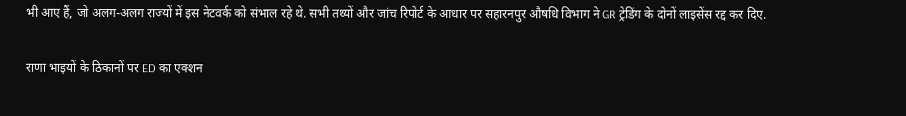भी आए हैं, जो अलग-अलग राज्यों में इस नेटवर्क को संभाल रहे थे. सभी तथ्यों और जांच रिपोर्ट के आधार पर सहारनपुर औषधि विभाग ने GR ट्रेडिंग के दोनों लाइसेंस रद्द कर दिए.

राणा भाइयों के ठिकानों पर ED का एक्शन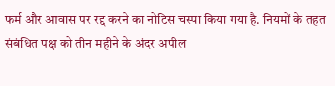फर्म और आवास पर रद्द करने का नोटिस चस्पा किया गया है. नियमों के तहत संबंधित पक्ष को तीन महीने के अंदर अपील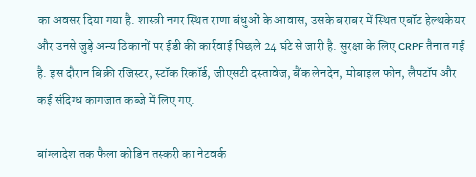का अवसर दिया गया है. शास्त्री नगर स्थित राणा बंधुओं के आवास, उसके बराबर में स्थित एबॉट हेल्थकेयर और उनसे जुड़े अन्य ठिकानों पर ईडी की कार्रवाई पिछले 24 घंटे से जारी है. सुरक्षा के लिए CRPF तैनात गई है. इस दौरान बिक्री रजिस्टर, स्टॉक रिकॉर्ड, जीएसटी दस्तावेज, बैंक लेनदेन, मोबाइल फोन, लैपटॉप और कई संदिग्ध कागजात कब्जे में लिए गए.

बांग्लादेश तक फैला कोडिन तस्करी का नेटवर्क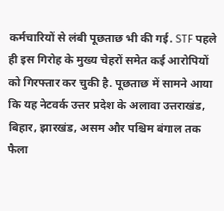कर्मचारियों से लंबी पूछताछ भी की गई. STF पहले ही इस गिरोह के मुख्य चेहरों समेत कई आरोपियों को गिरफ्तार कर चुकी है. पूछताछ में सामने आया कि यह नेटवर्क उत्तर प्रदेश के अलावा उत्तराखंड, बिहार, झारखंड, असम और पश्चिम बंगाल तक फैला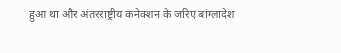हुआ था और अंतरराष्ट्रीय कनेक्शन के जरिए बांग्लादेश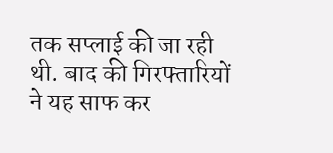तक सप्लाई की जा रही थी. बाद की गिरफ्तारियों ने यह साफ कर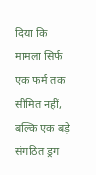दिया कि मामला सिर्फ एक फर्म तक सीमित नहीं, बल्कि एक बड़े संगठित ड्रग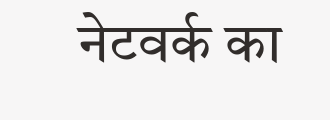नेटवर्क का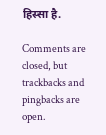हिस्सा है.

Comments are closed, but trackbacks and pingbacks are open.